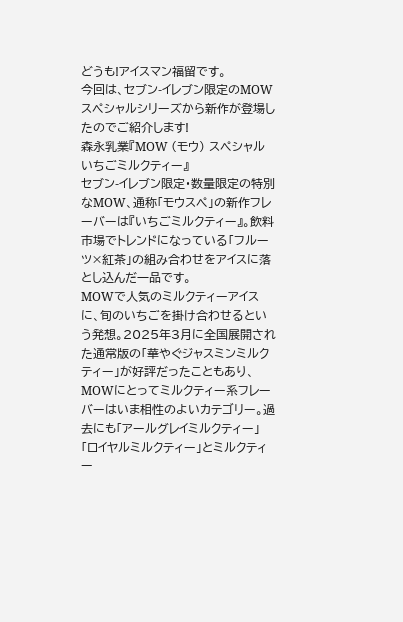どうも!アイスマン福留です。
今回は、セブン-イレブン限定のMOWスペシャルシリーズから新作が登場したのでご紹介します!
森永乳業『MOW (モウ) スペシャル いちごミルクティー』
セブン-イレブン限定・数量限定の特別なMOW、通称「モウスペ」の新作フレーバーは『いちごミルクティー』。飲料市場でトレンドになっている「フルーツ×紅茶」の組み合わせをアイスに落とし込んだ一品です。
MOWで人気のミルクティーアイスに、旬のいちごを掛け合わせるという発想。2025年3月に全国展開された通常版の「華やぐジャスミンミルクティー」が好評だったこともあり、MOWにとってミルクティー系フレーバーはいま相性のよいカテゴリー。過去にも「アールグレイミルクティー」「ロイヤルミルクティー」とミルクティー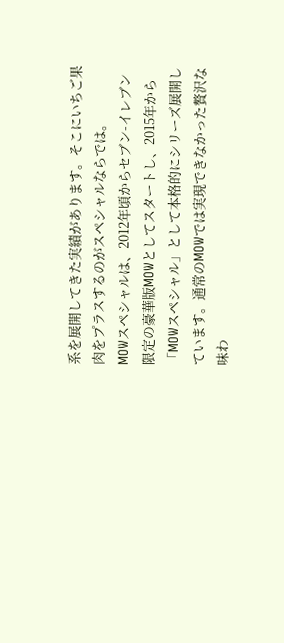系を展開してきた実績があります。そこにいちご果肉をプラスするのがスペシャルならでは。
MOWスペシャルは、2012年頃からセブン-イレブン限定の豪華版MOWとしてスタートし、2015年から「MOWスペシャル」として本格的にシリーズ展開しています。通常のMOWでは実現できなかった贅沢な味わ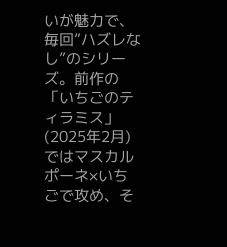いが魅力で、毎回”ハズレなし”のシリーズ。前作の「いちごのティラミス」(2025年2月)ではマスカルポーネ×いちごで攻め、そ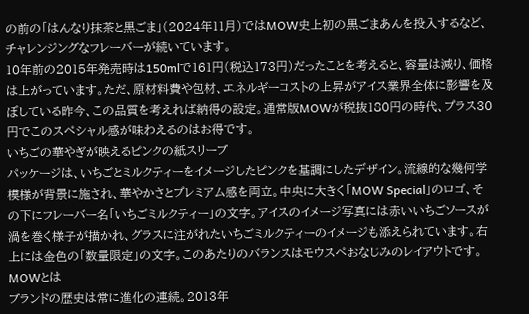の前の「はんなり抹茶と黒ごま」(2024年11月)ではMOW史上初の黒ごまあんを投入するなど、チャレンジングなフレーバーが続いています。
10年前の2015年発売時は150mlで161円(税込173円)だったことを考えると、容量は減り、価格は上がっています。ただ、原材料費や包材、エネルギーコストの上昇がアイス業界全体に影響を及ぼしている昨今、この品質を考えれば納得の設定。通常版MOWが税抜180円の時代、プラス30円でこのスペシャル感が味わえるのはお得です。
いちごの華やぎが映えるピンクの紙スリーブ
パッケージは、いちごとミルクティーをイメージしたピンクを基調にしたデザイン。流線的な幾何学模様が背景に施され、華やかさとプレミアム感を両立。中央に大きく「MOW Special」のロゴ、その下にフレーバー名「いちごミルクティー」の文字。アイスのイメージ写真には赤いいちごソースが渦を巻く様子が描かれ、グラスに注がれたいちごミルクティーのイメージも添えられています。右上には金色の「数量限定」の文字。このあたりのバランスはモウスペおなじみのレイアウトです。
MOWとは
ブランドの歴史は常に進化の連続。2013年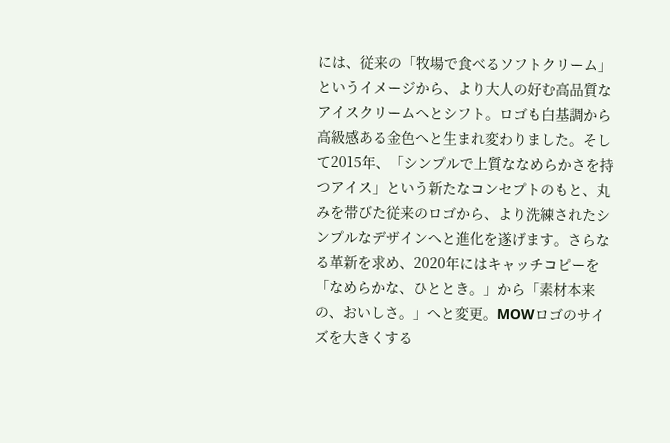には、従来の「牧場で食べるソフトクリーム」というイメージから、より大人の好む高品質なアイスクリームへとシフト。ロゴも白基調から高級感ある金色へと生まれ変わりました。そして2015年、「シンプルで上質ななめらかさを持つアイス」という新たなコンセプトのもと、丸みを帯びた従来のロゴから、より洗練されたシンプルなデザインへと進化を遂げます。さらなる革新を求め、2020年にはキャッチコピーを「なめらかな、ひととき。」から「素材本来の、おいしさ。」へと変更。MOWロゴのサイズを大きくする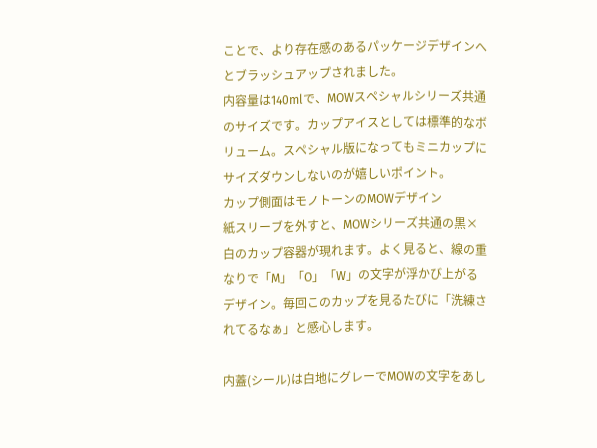ことで、より存在感のあるパッケージデザインへとブラッシュアップされました。
内容量は140mlで、MOWスペシャルシリーズ共通のサイズです。カップアイスとしては標準的なボリューム。スペシャル版になってもミニカップにサイズダウンしないのが嬉しいポイント。
カップ側面はモノトーンのMOWデザイン
紙スリーブを外すと、MOWシリーズ共通の黒×白のカップ容器が現れます。よく見ると、線の重なりで「M」「O」「W」の文字が浮かび上がるデザイン。毎回このカップを見るたびに「洗練されてるなぁ」と感心します。

内蓋(シール)は白地にグレーでMOWの文字をあし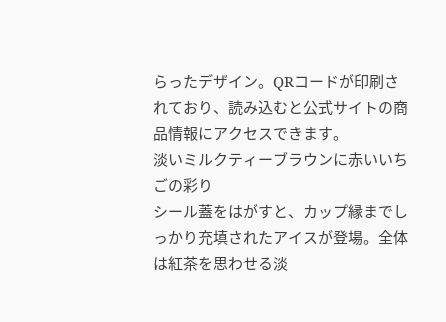らったデザイン。QRコードが印刷されており、読み込むと公式サイトの商品情報にアクセスできます。
淡いミルクティーブラウンに赤いいちごの彩り
シール蓋をはがすと、カップ縁までしっかり充填されたアイスが登場。全体は紅茶を思わせる淡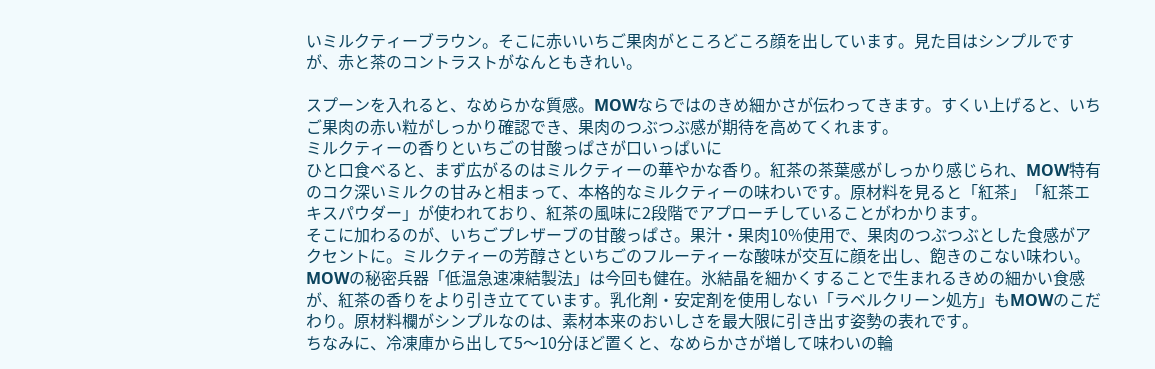いミルクティーブラウン。そこに赤いいちご果肉がところどころ顔を出しています。見た目はシンプルですが、赤と茶のコントラストがなんともきれい。

スプーンを入れると、なめらかな質感。MOWならではのきめ細かさが伝わってきます。すくい上げると、いちご果肉の赤い粒がしっかり確認でき、果肉のつぶつぶ感が期待を高めてくれます。
ミルクティーの香りといちごの甘酸っぱさが口いっぱいに
ひと口食べると、まず広がるのはミルクティーの華やかな香り。紅茶の茶葉感がしっかり感じられ、MOW特有のコク深いミルクの甘みと相まって、本格的なミルクティーの味わいです。原材料を見ると「紅茶」「紅茶エキスパウダー」が使われており、紅茶の風味に2段階でアプローチしていることがわかります。
そこに加わるのが、いちごプレザーブの甘酸っぱさ。果汁・果肉10%使用で、果肉のつぶつぶとした食感がアクセントに。ミルクティーの芳醇さといちごのフルーティーな酸味が交互に顔を出し、飽きのこない味わい。
MOWの秘密兵器「低温急速凍結製法」は今回も健在。氷結晶を細かくすることで生まれるきめの細かい食感が、紅茶の香りをより引き立てています。乳化剤・安定剤を使用しない「ラベルクリーン処方」もMOWのこだわり。原材料欄がシンプルなのは、素材本来のおいしさを最大限に引き出す姿勢の表れです。
ちなみに、冷凍庫から出して5〜10分ほど置くと、なめらかさが増して味わいの輪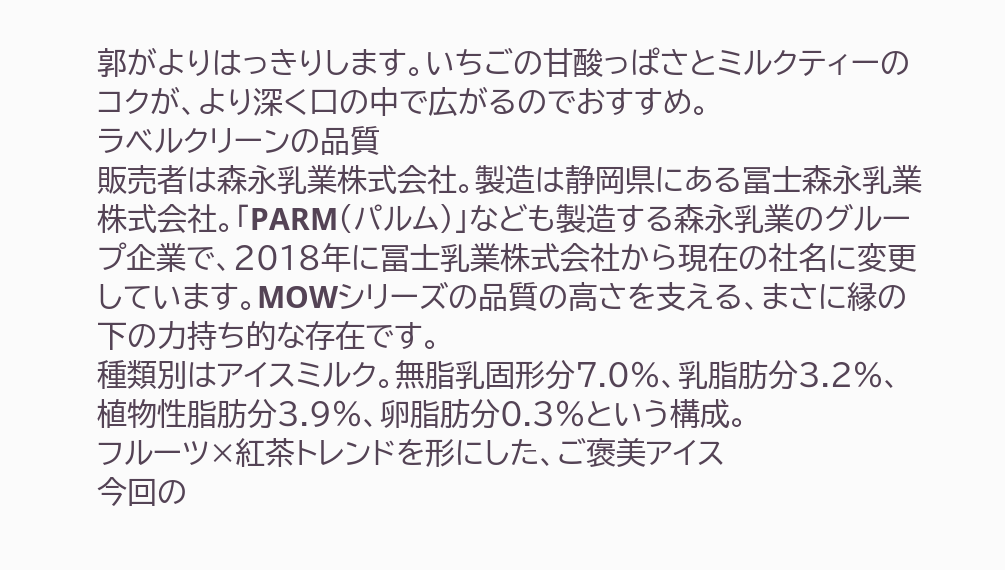郭がよりはっきりします。いちごの甘酸っぱさとミルクティーのコクが、より深く口の中で広がるのでおすすめ。
ラベルクリーンの品質
販売者は森永乳業株式会社。製造は静岡県にある冨士森永乳業株式会社。「PARM(パルム)」なども製造する森永乳業のグループ企業で、2018年に冨士乳業株式会社から現在の社名に変更しています。MOWシリーズの品質の高さを支える、まさに縁の下の力持ち的な存在です。
種類別はアイスミルク。無脂乳固形分7.0%、乳脂肪分3.2%、植物性脂肪分3.9%、卵脂肪分0.3%という構成。
フルーツ×紅茶トレンドを形にした、ご褒美アイス
今回の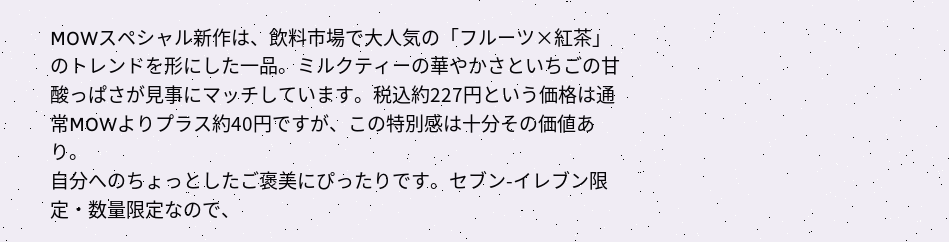MOWスペシャル新作は、飲料市場で大人気の「フルーツ×紅茶」のトレンドを形にした一品。ミルクティーの華やかさといちごの甘酸っぱさが見事にマッチしています。税込約227円という価格は通常MOWよりプラス約40円ですが、この特別感は十分その価値あり。
自分へのちょっとしたご褒美にぴったりです。セブン-イレブン限定・数量限定なので、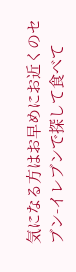気になる方はお早めにお近くのセブン-イレブンで探して食べて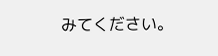みてください。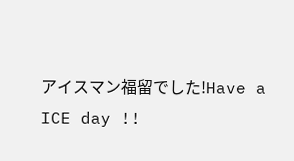アイスマン福留でした!Have a ICE day !!